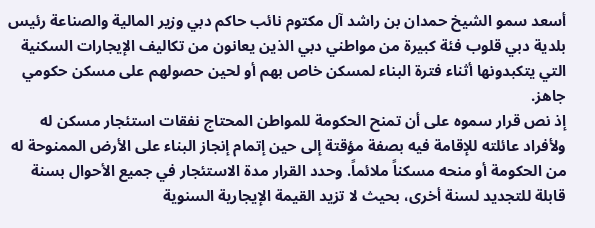أسعد سمو الشيخ حمدان بن راشد آل مكتوم نائب حاكم دبي وزير المالية والصناعة رئيس بلدية دبي قلوب فئة كبيرة من مواطني دبي الذين يعانون من تكاليف الإيجارات السكنية التي يتكبدونها أثناء فترة البناء لمسكن خاص بهم أو لحين حصولهم على مسكن حكومي جاهز.
إذ نص قرار سموه على أن تمنح الحكومة للمواطن المحتاج نفقات استئجار مسكن له ولأفراد عائلته للإقامة فيه بصفة مؤقتة إلى حين إتمام إنجاز البناء على الأرض الممنوحة له من الحكومة أو منحه مسكناً ملائماً. وحدد القرار مدة الاستئجار في جميع الأحوال بسنة قابلة للتجديد لسنة أخرى، بحيث لا تزيد القيمة الإيجارية السنوية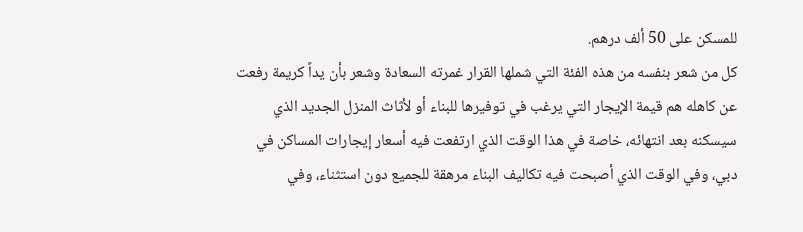للمسكن على 50 ألف درهم.
كل من شعر بنفسه من هذه الفئة التي شملها القرار غمرته السعادة وشعر بأن يداً كريمة رفعت عن كاهله هم قيمة الإيجار التي يرغب في توفيرها للبناء أو لأثاث المنزل الجديد الذي سيسكنه بعد انتهائه، خاصة في هذا الوقت الذي ارتفعت فيه أسعار إيجارات المساكن في دبي، وفي الوقت الذي أصبحت فيه تكاليف البناء مرهقة للجميع دون استثناء، وفي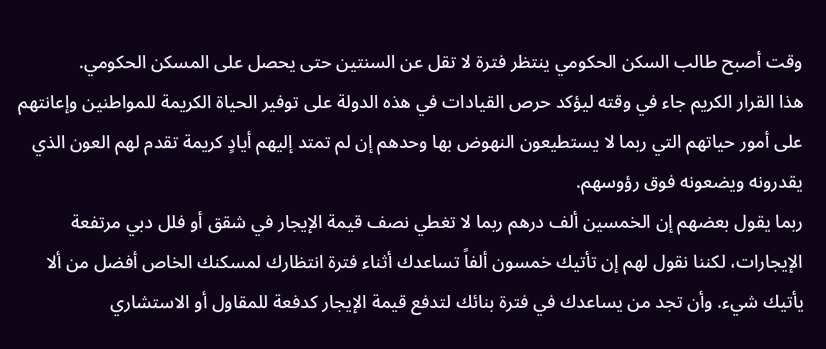وقت أصبح طالب السكن الحكومي ينتظر فترة لا تقل عن السنتين حتى يحصل على المسكن الحكومي.
هذا القرار الكريم جاء في وقته ليؤكد حرص القيادات في هذه الدولة على توفير الحياة الكريمة للمواطنين وإعانتهم على أمور حياتهم التي ربما لا يستطيعون النهوض بها وحدهم إن لم تمتد إليهم أيادٍ كريمة تقدم لهم العون الذي يقدرونه ويضعونه فوق رؤوسهم.
ربما يقول بعضهم إن الخمسين ألف درهم ربما لا تغطي نصف قيمة الإيجار في شقق أو فلل دبي مرتفعة الإيجارات، لكننا نقول لهم إن تأتيك خمسون ألفاً تساعدك أثناء فترة انتظارك لمسكنك الخاص أفضل من ألا يأتيك شيء. وأن تجد من يساعدك في فترة بنائك لتدفع قيمة الإيجار كدفعة للمقاول أو الاستشاري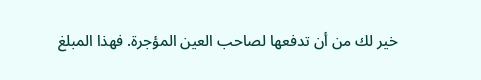خير لك من أن تدفعها لصاحب العين المؤجرة. فهذا المبلغ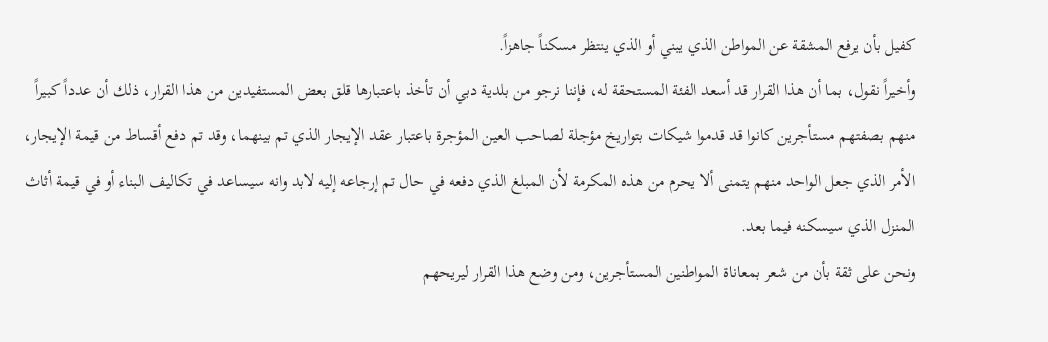كفيل بأن يرفع المشقة عن المواطن الذي يبني أو الذي ينتظر مسكناً جاهزاً.
وأخيراً نقول، بما أن هذا القرار قد أسعد الفئة المستحقة له، فإننا نرجو من بلدية دبي أن تأخذ باعتبارها قلق بعض المستفيدين من هذا القرار، ذلك أن عدداً كبيراً منهم بصفتهم مستأجرين كانوا قد قدموا شيكات بتواريخ مؤجلة لصاحب العين المؤجرة باعتبار عقد الإيجار الذي تم بينهما، وقد تم دفع أقساط من قيمة الإيجار، الأمر الذي جعل الواحد منهم يتمنى ألا يحرم من هذه المكرمة لأن المبلغ الذي دفعه في حال تم إرجاعه إليه لابد وانه سيساعد في تكاليف البناء أو في قيمة أثاث المنزل الذي سيسكنه فيما بعد.
ونحن على ثقة بأن من شعر بمعاناة المواطنين المستأجرين، ومن وضع هذا القرار ليريحهم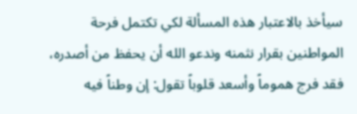سيأخذ بالاعتبار هذه المسألة لكي تكتمل فرحة المواطنين بقرار نثمنه وندعو الله أن يحفظ من أصدره، فقد فرج هموماً وأسعد قلوباً تقول: إن وطناً فيه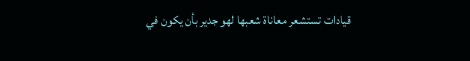قيادات تستشعر معاناة شعبها لهو جدير بأن يكون في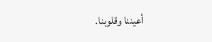أعيننا وقلوبنا.